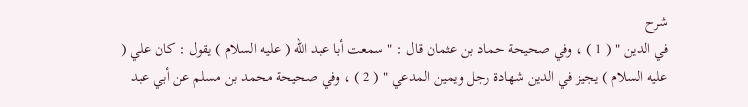شرح
في الدين " ( 1 ) ، وفي صحيحة حماد بن عثمان قال : " سمعت أبا عبد اللّه ( عليه السلام ) يقول : كان علي ( عليه السلام ) يجيز في الدين شهادة رجل ويمين المدعي " ( 2 ) ، وفي صحيحة محمد بن مسلم عن أبي عبد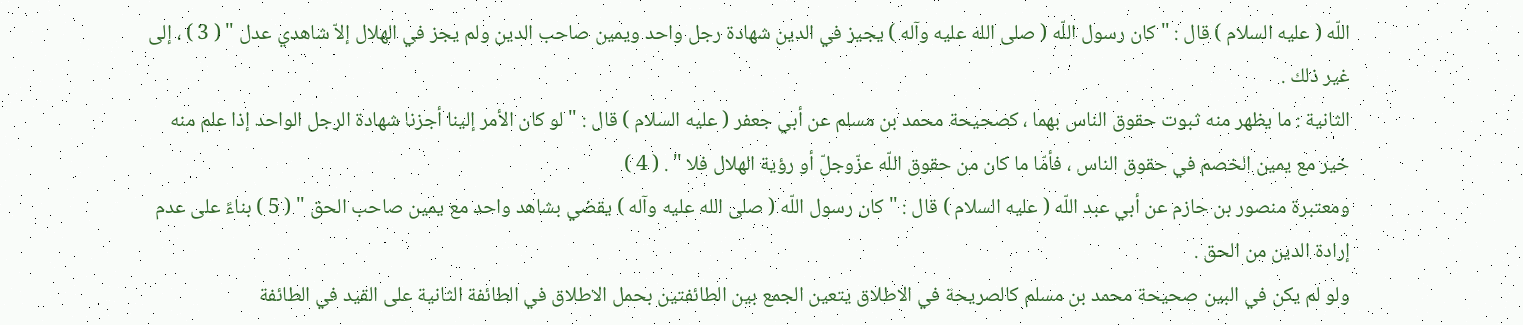اللّه ( عليه السلام ) قال : " كان رسول اللّه ( صلى الله عليه وآله ) يجيز في الدين شهادة رجل واحد ويمين صاحب الدين ولم يجز في الهلال إلاّ شاهدي عدل " ( 3 ) ، إلى غير ذلك .
الثانية : ما يظهر منه ثبوت حقوق الناس بهما ، كصحيحة محمد بن مسلم عن أبي جعفر ( عليه السلام ) قال : " لو كان الأمر إلينا أجزنا شهادة الرجل الواحد إذا علم منه خير مع يمين الخصم في حقوق الناس ، فأمّا ما كان من حقوق اللّه عزّوجلّ أو رؤية الهلال فلا " . ( 4 )
ومعتبرة منصور بن حازم عن أبي عبد اللّه ( عليه السلام ) قال : " كان رسول اللّه ( صلى الله عليه وآله ) يقضي بشاهد واحد مع يمين صاحب الحق " ( 5 ) بناءً على عدم إرادة الدين من الحق .
ولو لم يكن في البين صحيحة محمد بن مسلم كالصريحة في الاطلاق يتعين الجمع بين الطائفتين بحمل الاطلاق في الطائفة الثانية على القيد في الطائفة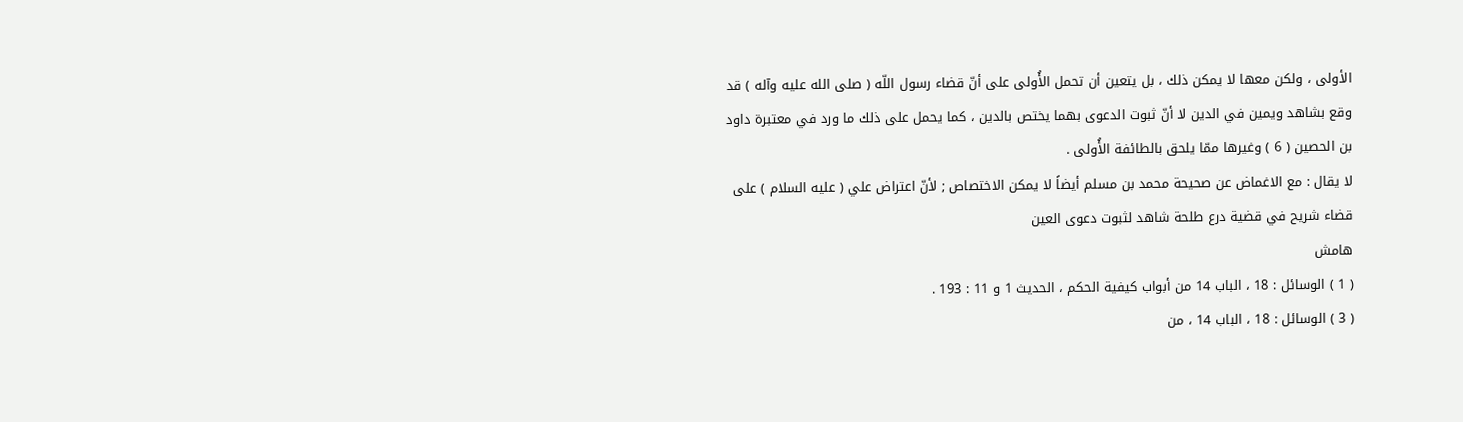الأولى ، ولكن معها لا يمكن ذلك ، بل يتعين أن تحمل الأُولى على أنّ قضاء رسول اللّه ( صلى الله عليه وآله ) قد وقع بشاهد ويمين في الدين لا أنّ ثبوت الدعوى بهما يختص بالدين ، كما يحمل على ذلك ما ورد في معتبرة داود بن الحصين ( 6 ) وغيرها ممّا يلحق بالطائفة الأُولى .
لا يقال : مع الاغماض عن صحيحة محمد بن مسلم أيضاً لا يمكن الاختصاص ; لأنّ اعتراض علي ( عليه السلام ) على قضاء شريح في قضية درع طلحة شاهد لثبوت دعوى العين
هامش
( 1 ) الوسائل : 18 ، الباب 14 من أبواب كيفية الحكم ، الحديث 1 و 11 : 193 .
( 3 ) الوسائل : 18 ، الباب 14 ، من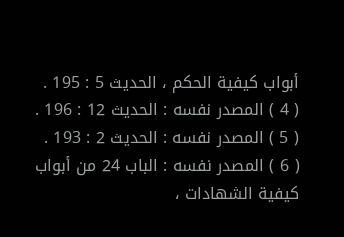أبواب كيفية الحكم ، الحديث 5 : 195 .
( 4 ) المصدر نفسه : الحديث 12 : 196 .
( 5 ) المصدر نفسه : الحديث 2 : 193 .
( 6 ) المصدر نفسه : الباب 24 من أبواب كيفية الشهادات ،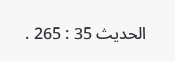الحديث 35 : 265 .